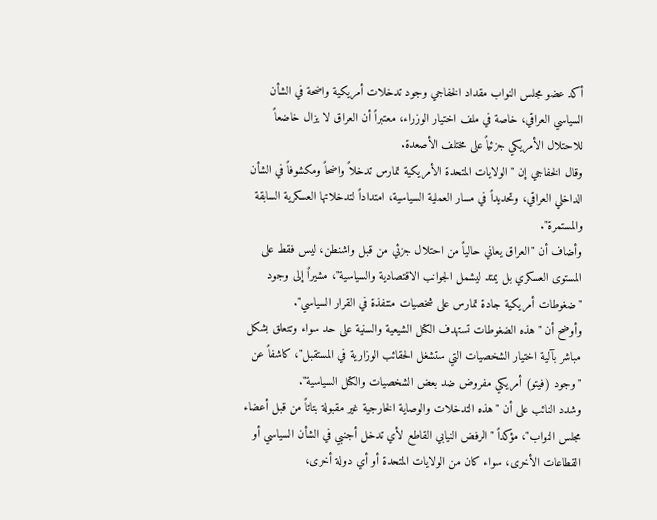أكد عضو مجلس النواب مقداد الخفاجي وجود تدخلات أمريكية واضحة في الشأن السياسي العراقي، خاصة في ملف اختيار الوزراء، معتبراً أن العراق لا يزال خاضعاً للاحتلال الأمريكي جزئياً على مختلف الأصعدة.
وقال الخفاجي إن "الولايات المتحدة الأمريكية تمارس تدخلاً واضحاً ومكشوفاً في الشأن الداخلي العراقي، وتحديداً في مسار العملية السياسية، امتداداً لتدخلاتها العسكرية السابقة والمستمرة".
وأضاف أن "العراق يعاني حالياً من احتلال جزئي من قبل واشنطن، ليس فقط على المستوى العسكري بل يمتد ليشمل الجوانب الاقتصادية والسياسية"، مشيراً إلى وجود "ضغوطات أمريكية جادة تمارس على شخصيات متنفذة في القرار السياسي".
وأوضح أن "هذه الضغوطات تستهدف الكتل الشيعية والسنية على حد سواء وتتعلق بشكل مباشر بآلية اختيار الشخصيات التي ستشغل الحقائب الوزارية في المستقبل"، كاشفاً عن "وجود (فيتو) أمريكي مفروض ضد بعض الشخصيات والكتل السياسية".
وشدد النائب على أن "هذه التدخلات والوصاية الخارجية غير مقبولة بتاتاً من قبل أعضاء مجلس النواب"، مؤكداً "الرفض النيابي القاطع لأي تدخل أجنبي في الشأن السياسي أو القطاعات الأخرى، سواء كان من الولايات المتحدة أو أي دولة أخرى،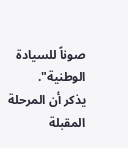صوناً للسيادة الوطنية".
يذكر أن المرحلة المقبلة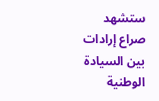ستشهد صراع إرادات بين السيادة الوطنية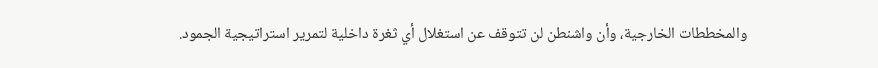والمخططات الخارجية، وأن واشنطن لن تتوقف عن استغلال أي ثغرة داخلية لتمرير استراتيجية الجمود.